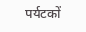पर्यटकों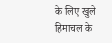के लिए खुले हिमाचल के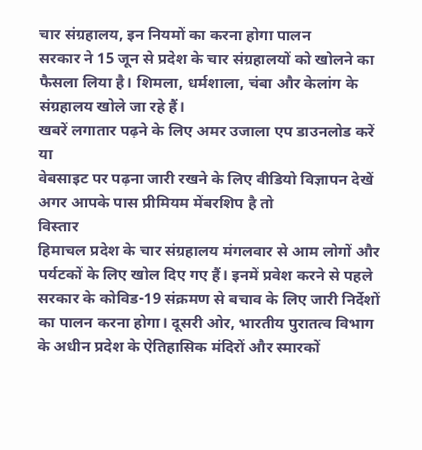चार संग्रहालय, इन नियमों का करना होगा पालन
सरकार ने 15 जून से प्रदेश के चार संग्रहालयों को खोलने का फैसला लिया है। शिमला, धर्मशाला, चंबा और केलांग के संग्रहालय खोले जा रहे हैं।
खबरें लगातार पढ़ने के लिए अमर उजाला एप डाउनलोड करें
या
वेबसाइट पर पढ़ना जारी रखने के लिए वीडियो विज्ञापन देखें
अगर आपके पास प्रीमियम मेंबरशिप है तो
विस्तार
हिमाचल प्रदेश के चार संग्रहालय मंगलवार से आम लोगों और पर्यटकों के लिए खोल दिए गए हैं। इनमें प्रवेश करने से पहले सरकार के कोविड-19 संक्रमण से बचाव के लिए जारी निर्देशों का पालन करना होगा। दूसरी ओर, भारतीय पुरातत्व विभाग के अधीन प्रदेश के ऐतिहासिक मंदिरों और स्मारकों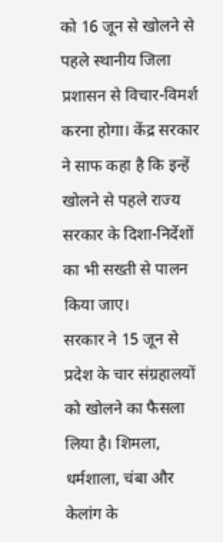को 16 जून से खोलने से पहले स्थानीय जिला प्रशासन से विचार-विमर्श करना होगा। केंद्र सरकार ने साफ कहा है कि इन्हें खोलने से पहले राज्य सरकार के दिशा-निर्देशों का भी सख्ती से पालन किया जाए।
सरकार ने 15 जून से प्रदेश के चार संग्रहालयों को खोलने का फैसला लिया है। शिमला, धर्मशाला, चंबा और केलांग के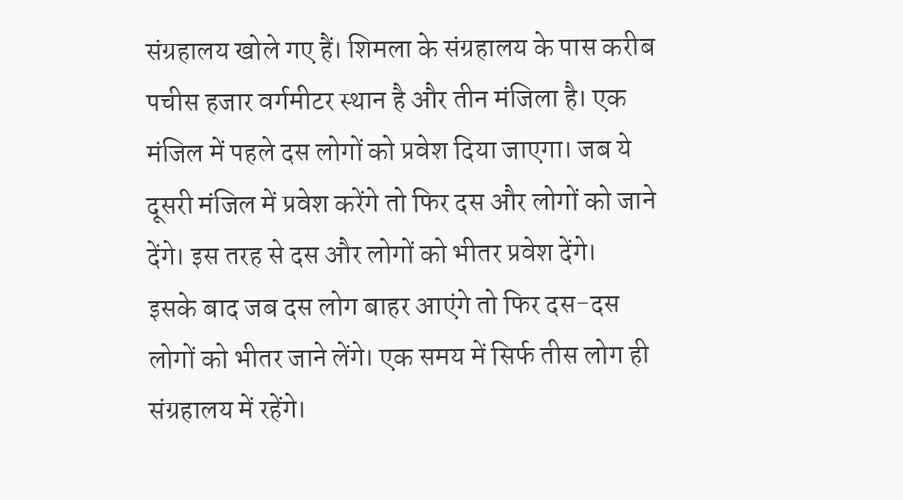संग्रहालय खोले गए हैं। शिमला के संग्रहालय के पास करीब पचीस हजार वर्गमीटर स्थान है और तीन मंजिला है। एक मंजिल में पहले दस लोगों को प्रवेश दिया जाएगा। जब ये दूसरी मंजिल में प्रवेश करेंगे तो फिर दस और लोगों को जाने देंगे। इस तरह से दस और लोगों को भीतर प्रवेश देंगे।
इसके बाद जब दस लोग बाहर आएंगे तो फिर दस-दस लोगों को भीतर जाने लेंगे। एक समय में सिर्फ तीस लोग ही संग्रहालय में रहेंगे।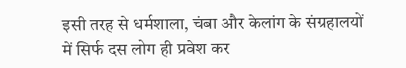इसी तरह से धर्मशाला, चंबा और केलांग के संग्रहालयों में सिर्फ दस लोग ही प्रवेश कर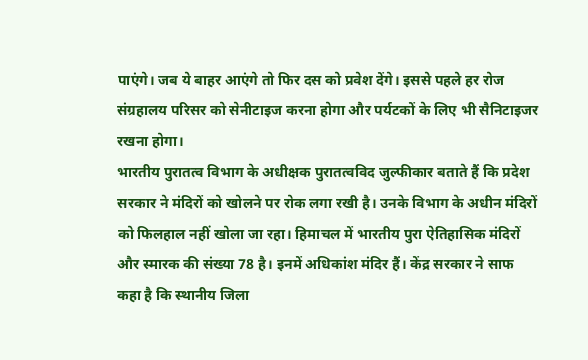पाएंगे। जब ये बाहर आएंगे तो फिर दस को प्रवेश देंगे। इससे पहले हर रोज संग्रहालय परिसर को सेनीटाइज करना होगा और पर्यटकों के लिए भी सैनिटाइजर रखना होगा।
भारतीय पुरातत्व विभाग के अधीक्षक पुरातत्वविद जुल्फीकार बताते हैं कि प्रदेश सरकार ने मंदिरों को खोलने पर रोक लगा रखी है। उनके विभाग के अधीन मंदिरों को फिलहाल नहीं खोला जा रहा। हिमाचल में भारतीय पुरा ऐतिहासिक मंदिरों और स्मारक की संख्या 78 है। इनमें अधिकांश मंदिर हैं। केंद्र सरकार ने साफ कहा है कि स्थानीय जिला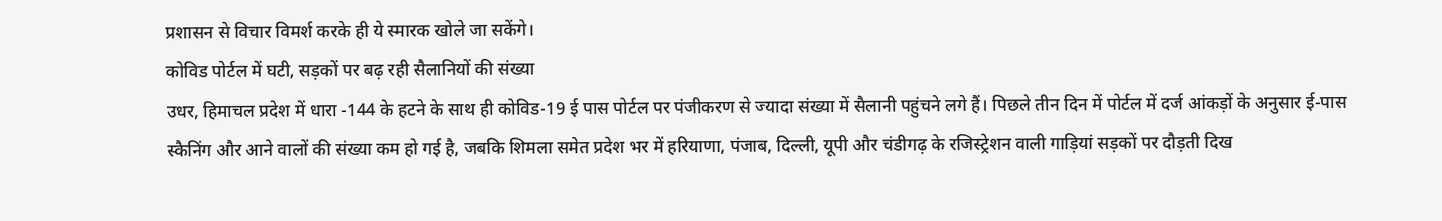प्रशासन से विचार विमर्श करके ही ये स्मारक खोले जा सकेंगे।
कोविड पोर्टल में घटी, सड़कों पर बढ़ रही सैलानियों की संख्या
उधर, हिमाचल प्रदेश में धारा -144 के हटने के साथ ही कोविड-19 ई पास पोर्टल पर पंजीकरण से ज्यादा संख्या में सैलानी पहुंचने लगे हैं। पिछले तीन दिन में पोर्टल में दर्ज आंकड़ों के अनुसार ई-पास स्कैनिंग और आने वालों की संख्या कम हो गई है, जबकि शिमला समेत प्रदेश भर में हरियाणा, पंजाब, दिल्ली, यूपी और चंडीगढ़ के रजिस्ट्रेशन वाली गाड़ियां सड़कों पर दौड़ती दिख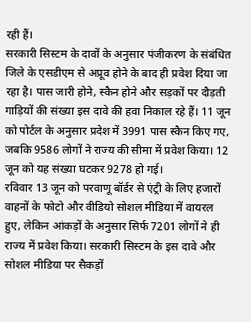रही हैं।
सरकारी सिस्टम के दावों के अनुसार पंजीकरण के संबंधित जिले के एसडीएम से अप्रूव होने के बाद ही प्रवेश दिया जा रहा है। पास जारी होने, स्कैन होने और सड़कों पर दौड़ती गाड़ियों की संख्या इस दावे की हवा निकाल रहे हैं। 11 जून को पोर्टल के अनुसार प्रदेश में 3991 पास स्कैन किए गए, जबकि 9586 लोगों ने राज्य की सीमा में प्रवेश किया। 12 जून को यह संख्या घटकर 9278 हो गई।
रविवार 13 जून को परवाणू बॉर्डर से एंट्री के लिए हजारों वाहनों के फोटो और वीडियो सोशल मीडिया में वायरल हुए, लेकिन आंकड़ों के अनुसार सिर्फ 7201 लोगों ने ही राज्य में प्रवेश किया। सरकारी सिस्टम के इस दावे और सोशल मीडिया पर सैकड़ों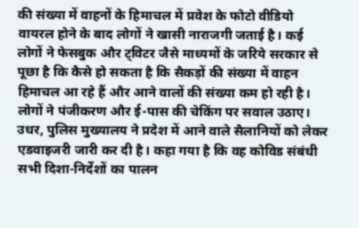की संख्या में वाहनों के हिमाचल में प्रवेश के फोटो वीडियो वायरल होने के बाद लोगों ने खासी नाराजगी जताई है। कई लोगों ने फेसबुक और ट्विटर जैसे माध्यमों के जरिये सरकार से पूछा है कि कैसे हो सकता है कि सैकड़ों की संख्या में वाहन हिमाचल आ रहे हैं और आने वालों की संख्या कम हो रही है।
लोगों ने पंजीकरण और ई-पास की चेकिंग पर सवाल उठाए। उधर, पुलिस मुख्यालय ने प्रदेश में आने वाले सैलानियों को लेकर एडवाइजरी जारी कर दी है। कहा गया है कि वह कोविड संबंधी सभी दिशा-निर्देशों का पालन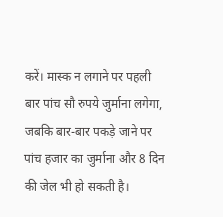करें। मास्क न लगाने पर पहली बार पांच सौ रुपये जुर्माना लगेगा, जबकि बार-बार पकड़े जाने पर पांच हजार का जुर्माना और 8 दिन की जेल भी हो सकती है।